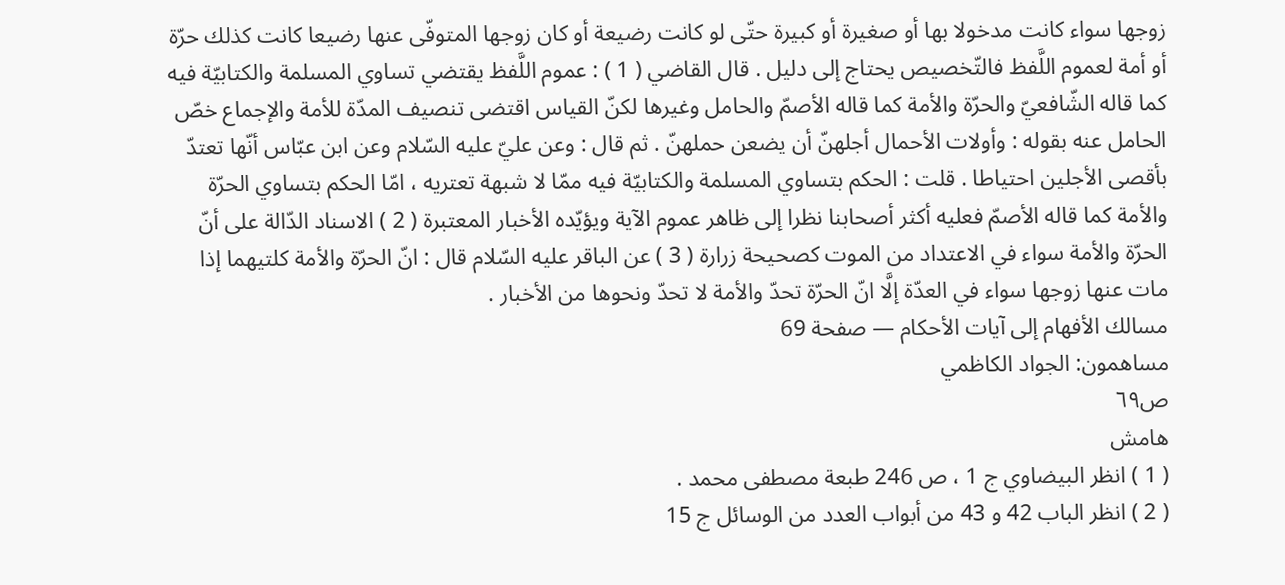زوجها سواء كانت مدخولا بها أو صغيرة أو كبيرة حتّى لو كانت رضيعة أو كان زوجها المتوفّى عنها رضيعا كانت كذلك حرّة أو أمة لعموم اللَّفظ فالتّخصيص يحتاج إلى دليل . قال القاضي ( 1 ) : عموم اللَّفظ يقتضي تساوي المسلمة والكتابيّة فيه كما قاله الشّافعيّ والحرّة والأمة كما قاله الأصمّ والحامل وغيرها لكنّ القياس اقتضى تنصيف المدّة للأمة والإجماع خصّ الحامل عنه بقوله : وأولات الأحمال أجلهنّ أن يضعن حملهنّ . ثم قال : وعن عليّ عليه السّلام وعن ابن عبّاس أنّها تعتدّ بأقصى الأجلين احتياطا . قلت : الحكم بتساوي المسلمة والكتابيّة فيه ممّا لا شبهة تعتريه ، امّا الحكم بتساوي الحرّة والأمة كما قاله الأصمّ فعليه أكثر أصحابنا نظرا إلى ظاهر عموم الآية ويؤيّده الأخبار المعتبرة ( 2 ) الاسناد الدّالة على أنّ الحرّة والأمة سواء في الاعتداد من الموت كصحيحة زرارة ( 3 ) عن الباقر عليه السّلام قال : انّ الحرّة والأمة كلتيهما إذا مات عنها زوجها سواء في العدّة إلَّا انّ الحرّة تحدّ والأمة لا تحدّ ونحوها من الأخبار .
مسالك الأفهام إلى آيات الأحكام — صفحة 69
مساهمون: الجواد الكاظمي
ص٦٩
هامش
( 1 ) انظر البيضاوي ج 1 ، ص 246 طبعة مصطفى محمد .
( 2 ) انظر الباب 42 و 43 من أبواب العدد من الوسائل ج 15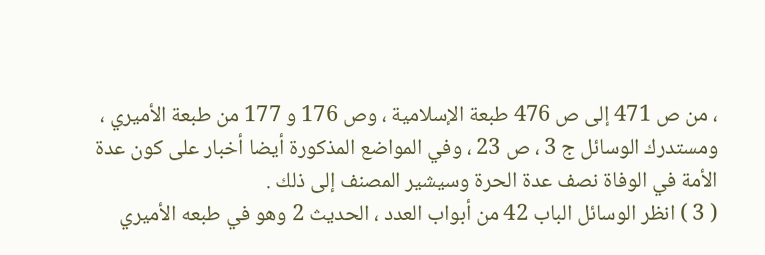، من ص 471 إلى ص 476 طبعة الإسلامية ، وص 176 و 177 من طبعة الأميري ، ومستدرك الوسائل ج 3 ، ص 23 ، وفي المواضع المذكورة أيضا أخبار على كون عدة الأمة في الوفاة نصف عدة الحرة وسيشير المصنف إلى ذلك .
( 3 ) انظر الوسائل الباب 42 من أبواب العدد ، الحديث 2 وهو في طبعه الأميري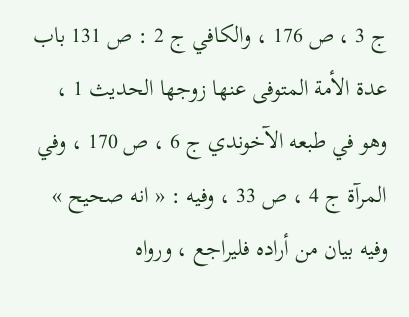ج 3 ، ص 176 ، والكافي ج 2 : ص 131 باب عدة الأمة المتوفى عنها زوجها الحديث 1 ، وهو في طبعه الآخوندي ج 6 ، ص 170 ، وفي المرآة ج 4 ، ص 33 ، وفيه : « انه صحيح » وفيه بيان من أراده فليراجع ، ورواه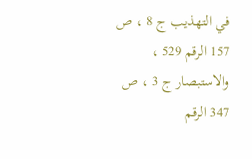في التهذيب ج 8 ، ص 157 الرقم 529 ، والاستبصار ج 3 ، ص 347 الرقم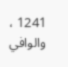1241 ، والوافي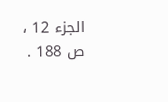الجزء 12 ، ص 188 .